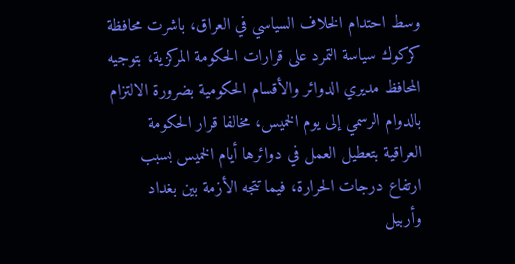وسط احتدام الخلاف السياسي في العراق، باشرت محافظة كركوك سياسة التمرد على قرارات الحكومة المركزية، بتوجيه المحافظ مديري الدوائر والأقسام الحكومية بضرورة الالتزام بالدوام الرسمي إلى يوم الخميس، مخالفا قرار الحكومة العراقية بتعطيل العمل في دوائرها أيام الخميس بسبب ارتفاع درجات الحرارة، فيما تتجه الأزمة بين بغداد وأربيل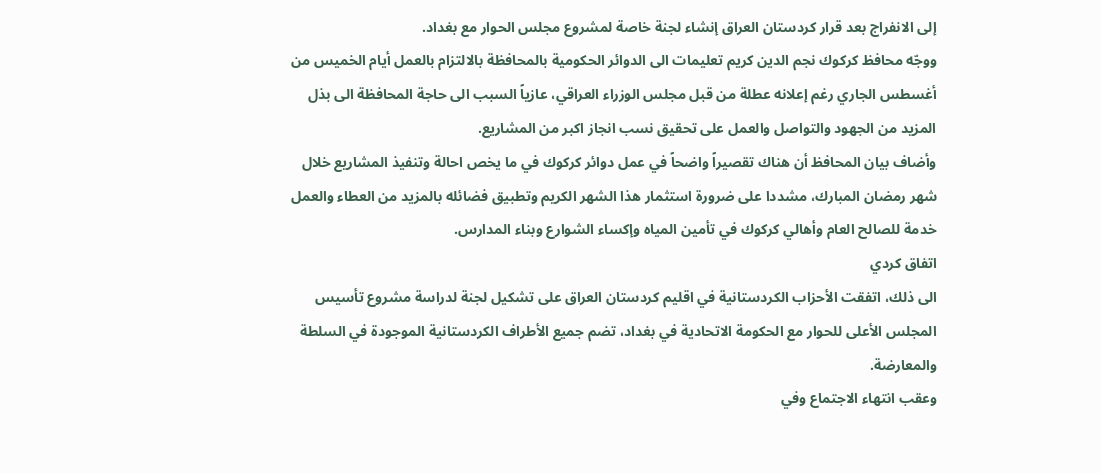إلى الانفراج بعد قرار كردستان العراق إنشاء لجنة خاصة لمشروع مجلس الحوار مع بغداد.
ووجّه محافظ كركوك نجم الدين كريم تعليمات الى الدوائر الحكومية بالمحافظة بالالتزام بالعمل أيام الخميس من أغسطس الجاري رغم إعلانه عطلة من قبل مجلس الوزراء العراقي، عازياً السبب الى حاجة المحافظة الى بذل المزيد من الجهود والتواصل والعمل على تحقيق نسب انجاز اكبر من المشاريع.
وأضاف بيان المحافظ أن هناك تقصيراً واضحاً في عمل دوائر كركوك في ما يخص احالة وتنفيذ المشاريع خلال شهر رمضان المبارك، مشددا على ضرورة استثمار هذا الشهر الكريم وتطبيق فضائله بالمزيد من العطاء والعمل خدمة للصالح العام وأهالي كركوك في تأمين المياه وإكساء الشوارع وبناء المدارس.
اتفاق كردي
الى ذلك، اتفقت الأحزاب الكردستانية في اقليم كردستان العراق على تشكيل لجنة لدراسة مشروع تأسيس المجلس الأعلى للحوار مع الحكومة الاتحادية في بغداد، تضم جميع الأطراف الكردستانية الموجودة في السلطة والمعارضة.
وعقب انتهاء الاجتماع وفي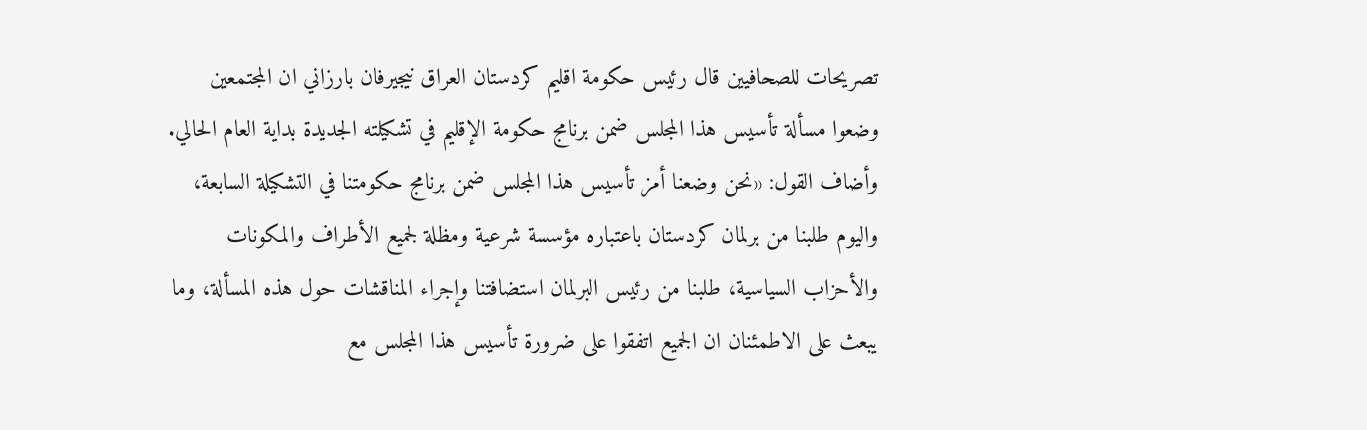تصريحات للصحافيين قال رئيس حكومة اقليم كردستان العراق نيجيرفان بارزاني ان المجتمعين وضعوا مسألة تأسيس هذا المجلس ضمن برنامج حكومة الإقليم في تشكيلته الجديدة بداية العام الحالي.
وأضاف القول: «نحن وضعنا أمز تأسيس هذا المجلس ضمن برنامج حكومتنا في التشكيلة السابعة، واليوم طلبنا من برلمان كردستان باعتباره مؤسسة شرعية ومظلة لجميع الأطراف والمكونات والأحزاب السياسية، طلبنا من رئيس البرلمان استضافتنا وإجراء المناقشات حول هذه المسألة، وما يبعث على الاطمئنان ان الجميع اتفقوا على ضرورة تأسيس هذا المجلس مع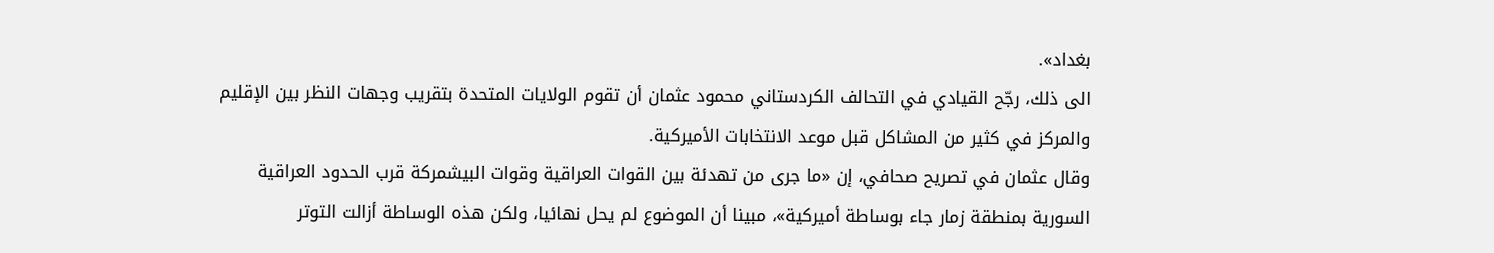بغداد».
الى ذلك، رجّح القيادي في التحالف الكردستاني محمود عثمان أن تقوم الولايات المتحدة بتقريب وجهات النظر بين الإقليم والمركز في كثير من المشاكل قبل موعد الانتخابات الأميركية.
وقال عثمان في تصريح صحافي، إن «ما جرى من تهدئة بين القوات العراقية وقوات البيشمركة قرب الحدود العراقية السورية بمنطقة زمار جاء بوساطة أميركية»، مبينا أن الموضوع لم يحل نهائيا، ولكن هذه الوساطة أزالت التوتر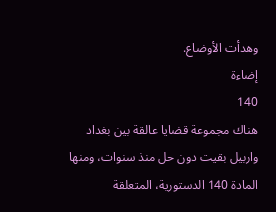وهدأت الأوضاع.
إضاءة
140
هناك مجموعة قضايا عالقة بين بغداد واربيل بقيت دون حل منذ سنوات، ومنها المادة 140 الدستورية، المتعلقة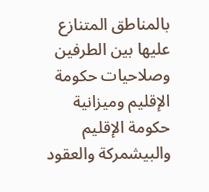بالمناطق المتنازع عليها بين الطرفين وصلاحيات حكومة الإقليم وميزانية حكومة الإقليم والبيشمركة والعقود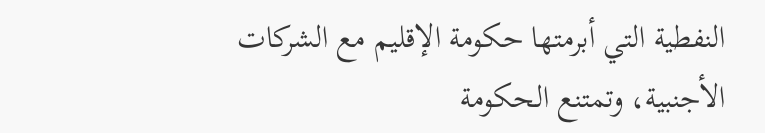النفطية التي أبرمتها حكومة الإقليم مع الشركات الأجنبية، وتمتنع الحكومة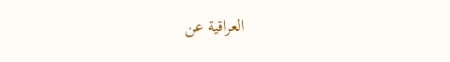العراقية عن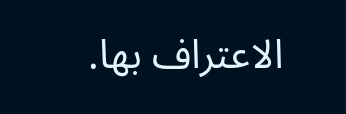الاعتراف بها.